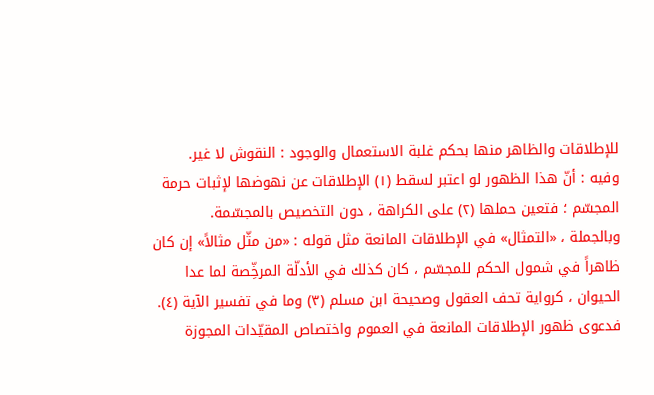للإطلاقات والظاهر منها بحكم غلبة الاستعمال والوجود : النقوش لا غير.
وفيه : أنّ هذا الظهور لو اعتبر لسقط (١) الإطلاقات عن نهوضها لإثبات حرمة المجسّم ؛ فتعين حملها (٢) على الكراهة ، دون التخصيص بالمجسّمة.
وبالجملة ، «التمثال» في الإطلاقات المانعة مثل قوله : «من مثّل مثالاً» إن كان ظاهراً في شمول الحكم للمجسّم ، كان كذلك في الأدلّة المرخِّصة لما عدا الحيوان ، كرواية تحف العقول وصحيحة ابن مسلم (٣) وما في تفسير الآية (٤).
فدعوى ظهور الإطلاقات المانعة في العموم واختصاص المقيّدات المجوزة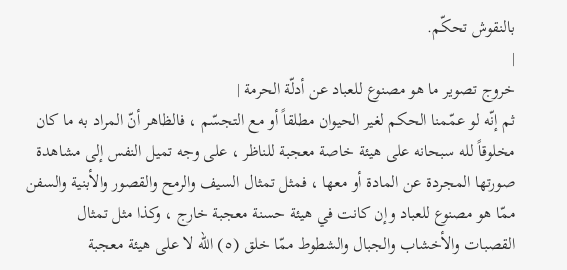بالنقوش تحكّم.
|
خروج تصوير ما هو مصنوع للعباد عن أدلّة الحرمة |
ثم إنّه لو عمّمنا الحكم لغير الحيوان مطلقاً أو مع التجسّم ، فالظاهر أنّ المراد به ما كان مخلوقاً لله سبحانه على هيئة خاصة معجبة للناظر ، على وجه تميل النفس إلى مشاهدة صورتها المجردة عن المادة أو معها ، فمثل تمثال السيف والرمح والقصور والأبنية والسفن ممّا هو مصنوع للعباد وإن كانت في هيئة حسنة معجبة خارج ، وكذا مثل تمثال القصبات والأخشاب والجبال والشطوط ممّا خلق (٥) الله لا على هيئة معجبة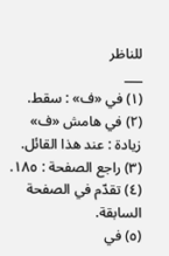للناظر
___
(١) في «ف» : سقط.
(٢) في هامش «ف» زيادة : عند هذا القائل.
(٣) راجع الصفحة : ١٨٥.
(٤) تقدّم في الصفحة السابقة.
(٥) في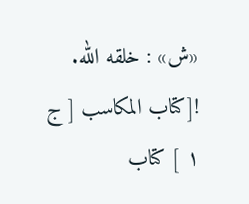«ش» : خلقه الله.
![كتاب المكاسب [ ج ١ ] كتاب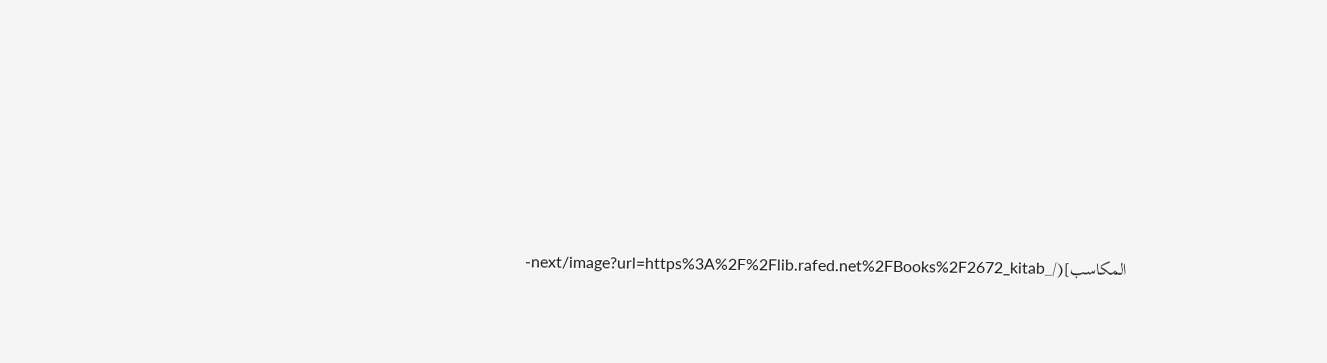المكاسب](/_next/image?url=https%3A%2F%2Flib.rafed.net%2FBooks%2F2672_kitab-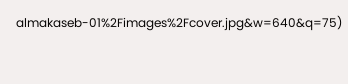almakaseb-01%2Fimages%2Fcover.jpg&w=640&q=75)